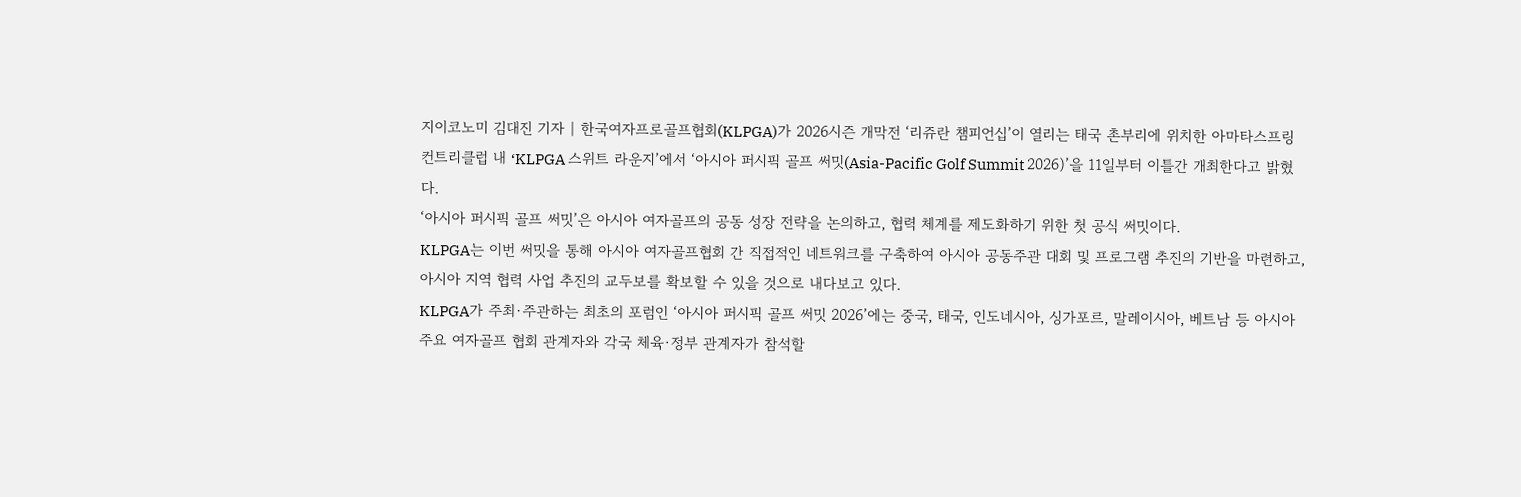지이코노미 김대진 기자 | 한국여자프로골프협회(KLPGA)가 2026시즌 개막전 ‘리쥬란 챔피언십’이 열리는 태국 촌부리에 위치한 아마타스프링 컨트리클럽 내 ‘KLPGA 스위트 라운지’에서 ‘아시아 퍼시픽 골프 써밋(Asia-Pacific Golf Summit 2026)’을 11일부터 이틀간 개최한다고 밝혔다.
‘아시아 퍼시픽 골프 써밋’은 아시아 여자골프의 공동 성장 전략을 논의하고, 협력 체계를 제도화하기 위한 첫 공식 써밋이다.
KLPGA는 이번 써밋을 통해 아시아 여자골프협회 간 직접적인 네트워크를 구축하여 아시아 공동주관 대회 및 프로그램 추진의 기반을 마련하고, 아시아 지역 협력 사업 추진의 교두보를 확보할 수 있을 것으로 내다보고 있다.
KLPGA가 주최·주관하는 최초의 포럼인 ‘아시아 퍼시픽 골프 써밋 2026’에는 중국, 태국, 인도네시아, 싱가포르, 말레이시아, 베트남 등 아시아 주요 여자골프 협회 관계자와 각국 체육·정부 관계자가 참석할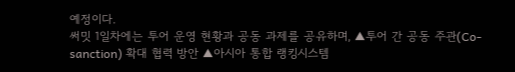예정이다.
써밋 1일차에는 투어 운영 현황과 공동 과제를 공유하며, ▲투어 간 공동 주관(Co-sanction) 확대 협력 방안 ▲아시아 통합 랭킹시스템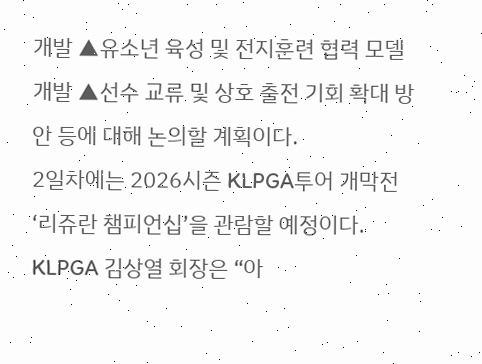개발 ▲유소년 육성 및 전지훈련 협력 모델 개발 ▲선수 교류 및 상호 출전 기회 확대 방안 등에 대해 논의할 계획이다.
2일차에는 2026시즌 KLPGA투어 개막전 ‘리쥬란 챔피언십’을 관람할 예정이다.
KLPGA 김상열 회장은 “아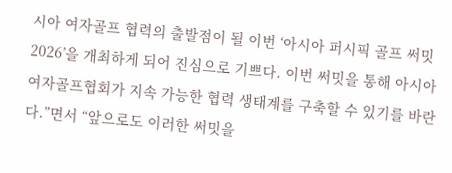시아 여자골프 협력의 출발점이 될 이번 ‘아시아 퍼시픽 골프 써밋 2026’을 개최하게 되어 진심으로 기쁘다. 이번 써밋을 통해 아시아 여자골프협회가 지속 가능한 협력 생태계를 구축할 수 있기를 바란다.”면서 “앞으로도 이러한 써밋을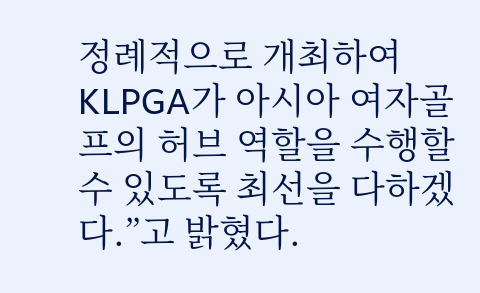정례적으로 개최하여 KLPGA가 아시아 여자골프의 허브 역할을 수행할 수 있도록 최선을 다하겠다.”고 밝혔다.